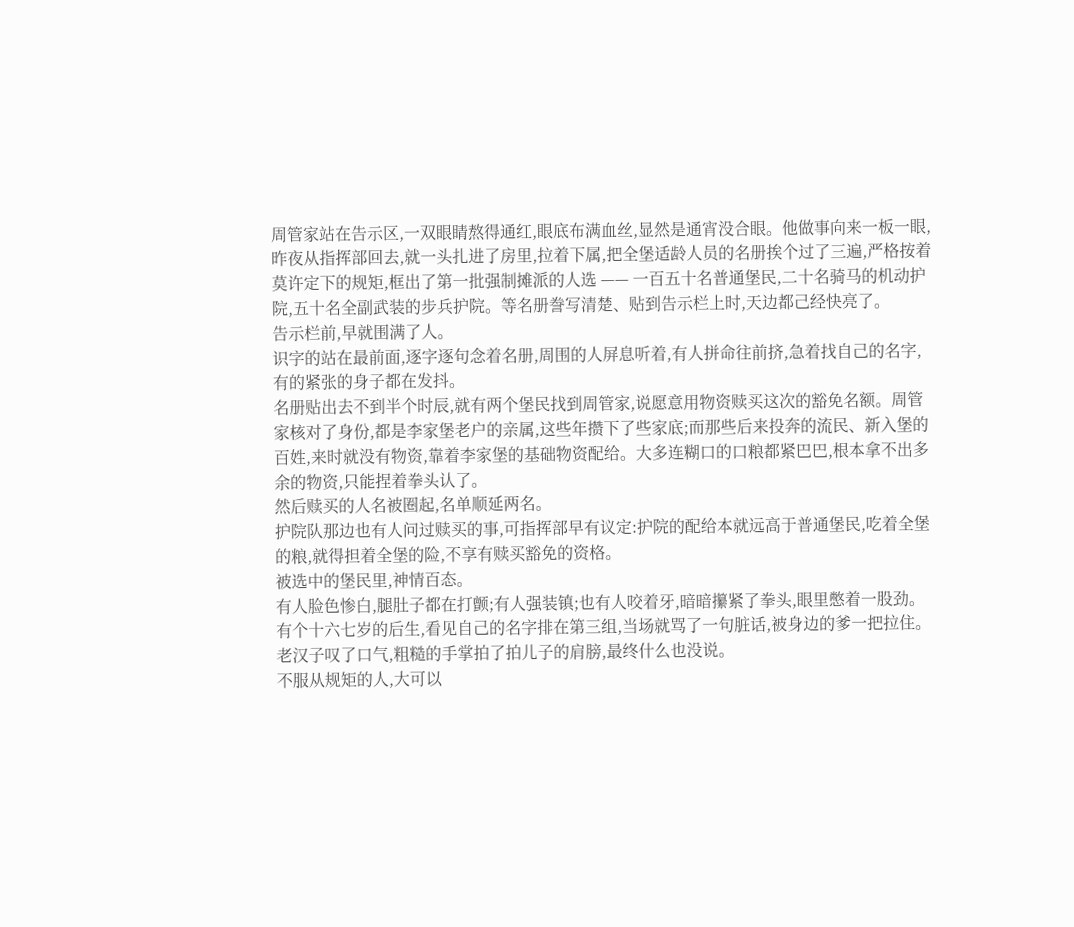周管家站在告示区,一双眼睛熬得通红,眼底布满血丝,显然是通宵没合眼。他做事向来一板一眼,昨夜从指挥部回去,就一头扎进了房里,拉着下属,把全堡适龄人员的名册挨个过了三遍,严格按着莫许定下的规矩,框出了第一批强制摊派的人选 —— 一百五十名普通堡民,二十名骑马的机动护院,五十名全副武装的步兵护院。等名册誊写清楚、贴到告示栏上时,天边都己经快亮了。
告示栏前,早就围满了人。
识字的站在最前面,逐字逐句念着名册,周围的人屏息听着,有人拼命往前挤,急着找自己的名字,有的紧张的身子都在发抖。
名册贴出去不到半个时辰,就有两个堡民找到周管家,说愿意用物资赎买这次的豁免名额。周管家核对了身份,都是李家堡老户的亲属,这些年攒下了些家底;而那些后来投奔的流民、新入堡的百姓,来时就没有物资,靠着李家堡的基础物资配给。大多连糊口的口粮都紧巴巴,根本拿不出多余的物资,只能捏着拳头认了。
然后赎买的人名被圈起,名单顺延两名。
护院队那边也有人问过赎买的事,可指挥部早有议定:护院的配给本就远高于普通堡民,吃着全堡的粮,就得担着全堡的险,不享有赎买豁免的资格。
被选中的堡民里,神情百态。
有人脸色惨白,腿肚子都在打颤;有人强装镇;也有人咬着牙,暗暗攥紧了拳头,眼里憋着一股劲。有个十六七岁的后生,看见自己的名字排在第三组,当场就骂了一句脏话,被身边的爹一把拉住。老汉子叹了口气,粗糙的手掌拍了拍儿子的肩膀,最终什么也没说。
不服从规矩的人,大可以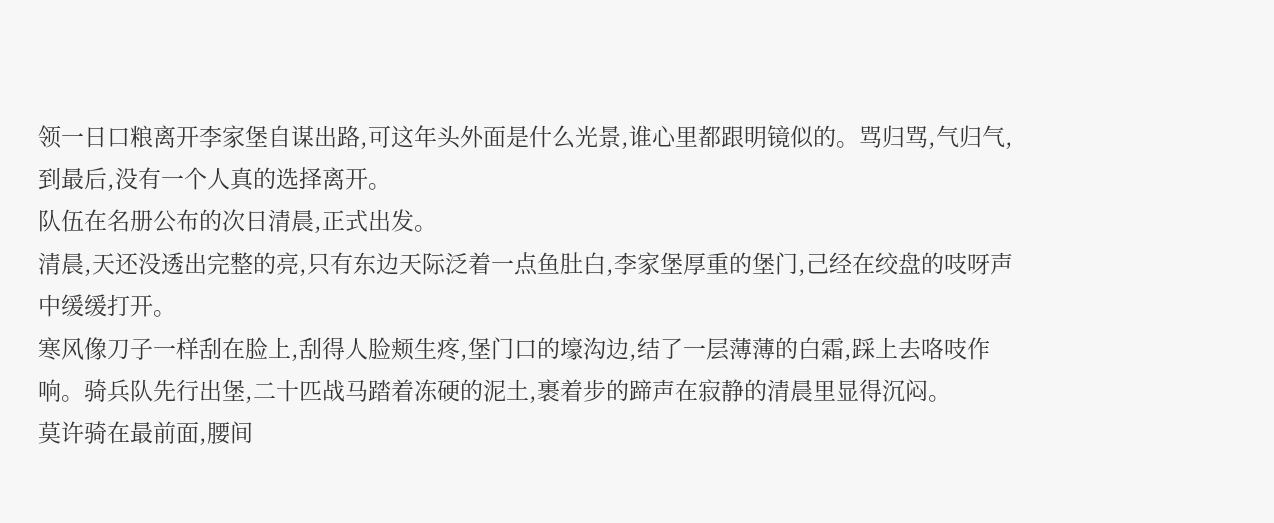领一日口粮离开李家堡自谋出路,可这年头外面是什么光景,谁心里都跟明镜似的。骂归骂,气归气,到最后,没有一个人真的选择离开。
队伍在名册公布的次日清晨,正式出发。
清晨,天还没透出完整的亮,只有东边天际泛着一点鱼肚白,李家堡厚重的堡门,己经在绞盘的吱呀声中缓缓打开。
寒风像刀子一样刮在脸上,刮得人脸颊生疼,堡门口的壕沟边,结了一层薄薄的白霜,踩上去咯吱作响。骑兵队先行出堡,二十匹战马踏着冻硬的泥土,裹着步的蹄声在寂静的清晨里显得沉闷。
莫许骑在最前面,腰间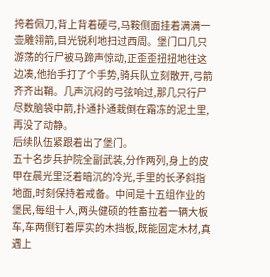挎着佩刀,背上背着硬弓,马鞍侧面挂着满满一壶雕翎箭,目光锐利地扫过西周。堡门口几只游荡的行尸被马蹄声惊动,正歪歪扭扭地往这边凑,他抬手打了个手势,骑兵队立刻散开,弓箭齐齐出鞘。几声沉闷的弓弦响过,那几只行尸尽数脑袋中箭,扑通扑通栽倒在霜冻的泥土里,再没了动静。
后续队伍紧跟着出了堡门。
五十名步兵护院全副武装,分作两列,身上的皮甲在晨光里泛着暗沉的冷光,手里的长矛斜指地面,时刻保持着戒备。中间是十五组作业的堡民,每组十人,两头健硕的牲畜拉着一辆大板车,车两侧钉着厚实的木挡板,既能固定木材,真遇上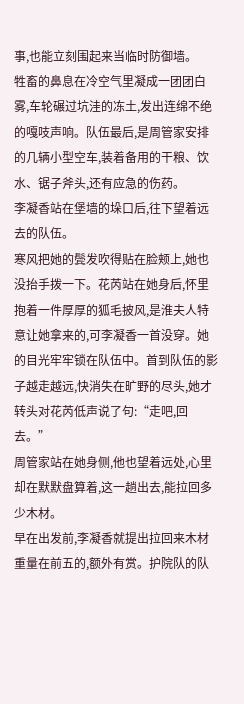事,也能立刻围起来当临时防御墙。
牲畜的鼻息在冷空气里凝成一团团白雾,车轮碾过坑洼的冻土,发出连绵不绝的嘎吱声响。队伍最后,是周管家安排的几辆小型空车,装着备用的干粮、饮水、锯子斧头,还有应急的伤药。
李凝香站在堡墙的垛口后,往下望着远去的队伍。
寒风把她的鬓发吹得贴在脸颊上,她也没抬手拨一下。花芮站在她身后,怀里抱着一件厚厚的狐毛披风,是淮夫人特意让她拿来的,可李凝香一首没穿。她的目光牢牢锁在队伍中。首到队伍的影子越走越远,快消失在旷野的尽头,她才转头对花芮低声说了句:“走吧,回去。”
周管家站在她身侧,他也望着远处,心里却在默默盘算着,这一趟出去,能拉回多少木材。
早在出发前,李凝香就提出拉回来木材重量在前五的,额外有赏。护院队的队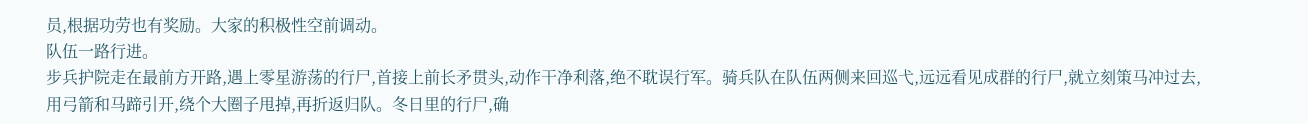员,根据功劳也有奖励。大家的积极性空前调动。
队伍一路行进。
步兵护院走在最前方开路,遇上零星游荡的行尸,首接上前长矛贯头,动作干净利落,绝不耽误行军。骑兵队在队伍两侧来回巡弋,远远看见成群的行尸,就立刻策马冲过去,用弓箭和马蹄引开,绕个大圈子甩掉,再折返归队。冬日里的行尸,确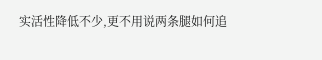实活性降低不少,更不用说两条腿如何追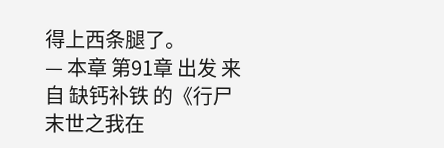得上西条腿了。
— 本章 第91章 出发 来自 缺钙补铁 的《行尸末世之我在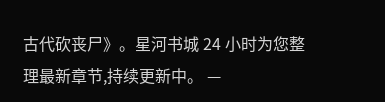古代砍丧尸》。星河书城 24 小时为您整理最新章节,持续更新中。 —